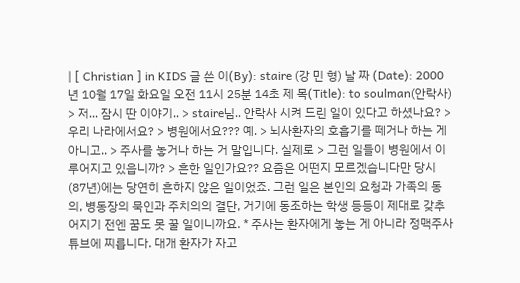| [ Christian ] in KIDS 글 쓴 이(By): staire (강 민 형) 날 짜 (Date): 2000년 10월 17일 화요일 오전 11시 25분 14초 제 목(Title): to soulman(안락사) > 저... 잠시 딴 이야기.. > staire님.. 안락사 시켜 드린 일이 있다고 하셨나요? > 우리 나라에서요? > 병원에서요??? 예. > 뇌사환자의 호흡기를 떼거나 하는 게 아니고.. > 주사를 놓거나 하는 거 말입니다. 실제로 > 그런 일들이 병원에서 이루어지고 있읍니까? > 흔한 일인가요?? 요즘은 어떤지 모르겠습니다만 당시(87년)에는 당연히 흔하지 않은 일이었죠. 그런 일은 본인의 요청과 가족의 동의, 병동장의 묵인과 주치의의 결단, 거기에 동조하는 학생 등등이 제대로 갖추어지기 전엔 꿈도 못 꿀 일이니까요. * 주사는 환자에게 놓는 게 아니라 정맥주사 튜브에 찌릅니다. 대개 환자가 자고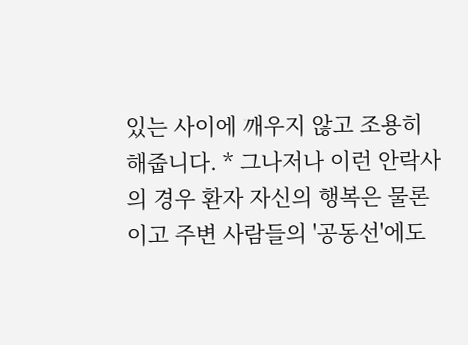있는 사이에 깨우지 않고 조용히 해줍니다. * 그나저나 이런 안락사의 경우 환자 자신의 행복은 물론이고 주변 사람들의 '공동선'에도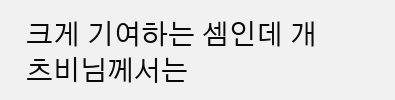크게 기여하는 셈인데 개츠비님께서는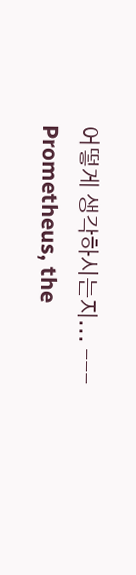어떻게 생각하시는지... --- Prometheus, the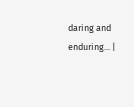daring and enduring... |